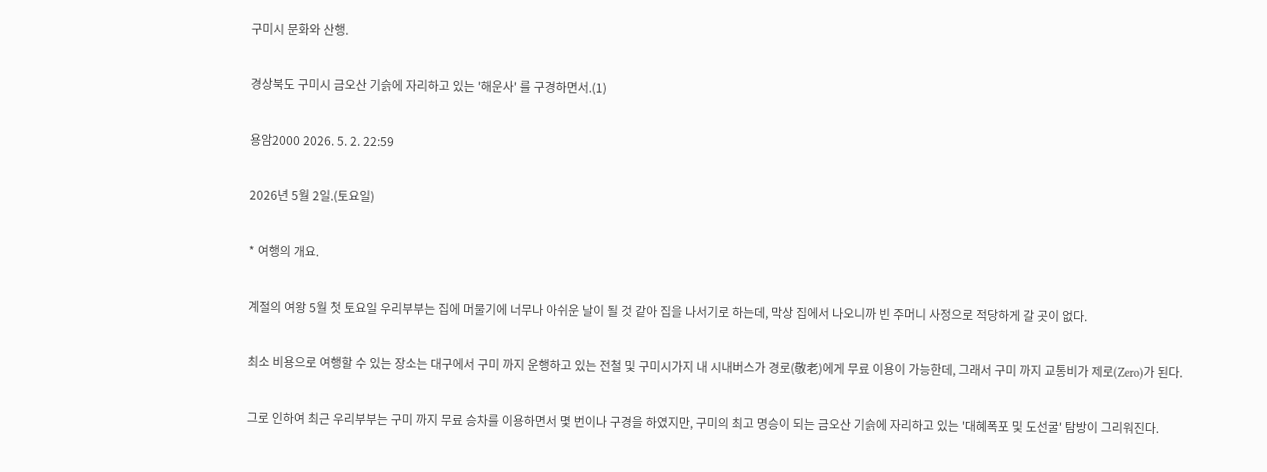구미시 문화와 산행.

경상북도 구미시 금오산 기슭에 자리하고 있는 '해운사' 를 구경하면서.(1)

용암2000 2026. 5. 2. 22:59

2026년 5월 2일.(토요일)

* 여행의 개요.

계절의 여왕 5월 첫 토요일 우리부부는 집에 머물기에 너무나 아쉬운 날이 될 것 같아 집을 나서기로 하는데, 막상 집에서 나오니까 빈 주머니 사정으로 적당하게 갈 곳이 없다.

최소 비용으로 여행할 수 있는 장소는 대구에서 구미 까지 운행하고 있는 전철 및 구미시가지 내 시내버스가 경로(敬老)에게 무료 이용이 가능한데, 그래서 구미 까지 교통비가 제로(Zero)가 된다.

그로 인하여 최근 우리부부는 구미 까지 무료 승차를 이용하면서 몇 번이나 구경을 하였지만, 구미의 최고 명승이 되는 금오산 기슭에 자리하고 있는 '대혜폭포 및 도선굴' 탐방이 그리워진다.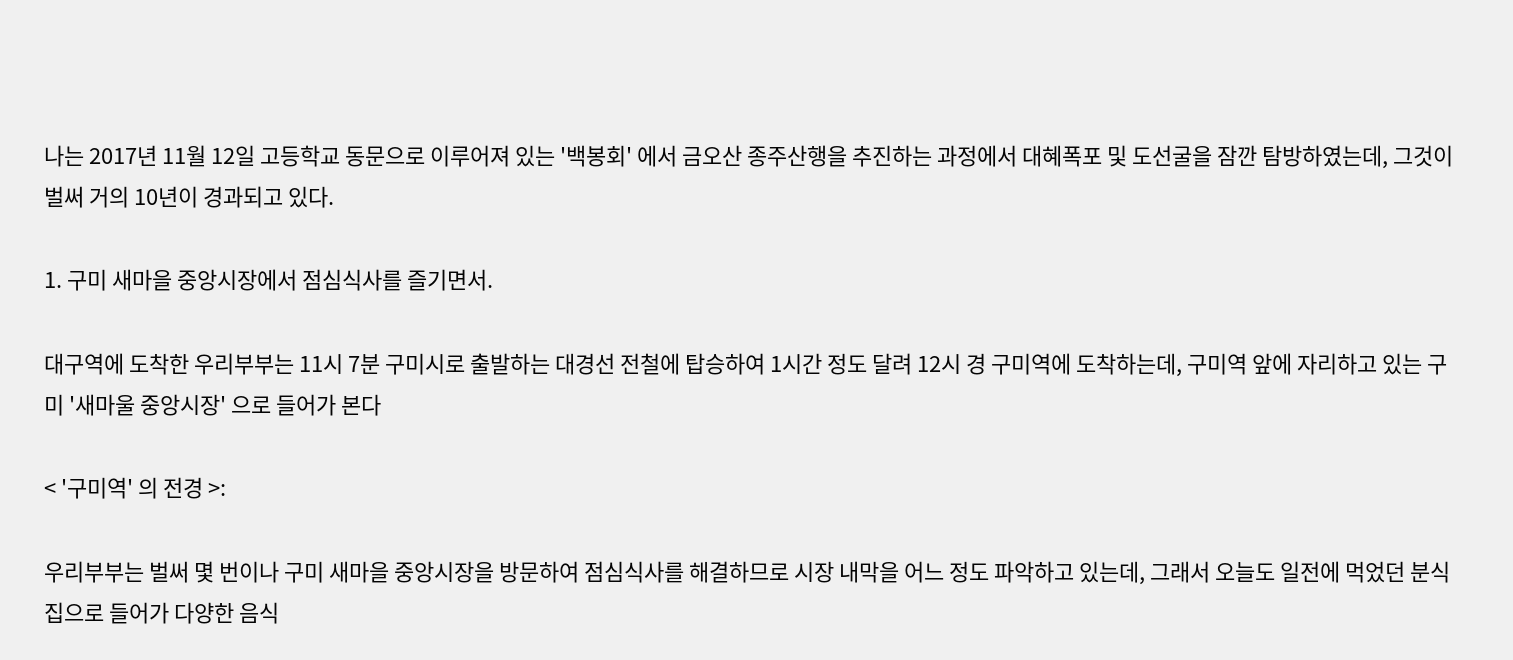나는 2017년 11월 12일 고등학교 동문으로 이루어져 있는 '백봉회' 에서 금오산 종주산행을 추진하는 과정에서 대혜폭포 및 도선굴을 잠깐 탐방하였는데, 그것이 벌써 거의 10년이 경과되고 있다.

1. 구미 새마을 중앙시장에서 점심식사를 즐기면서.

대구역에 도착한 우리부부는 11시 7분 구미시로 출발하는 대경선 전철에 탑승하여 1시간 정도 달려 12시 경 구미역에 도착하는데, 구미역 앞에 자리하고 있는 구미 '새마울 중앙시장' 으로 들어가 본다

< '구미역' 의 전경 >:

우리부부는 벌써 몇 번이나 구미 새마을 중앙시장을 방문하여 점심식사를 해결하므로 시장 내막을 어느 정도 파악하고 있는데, 그래서 오늘도 일전에 먹었던 분식집으로 들어가 다양한 음식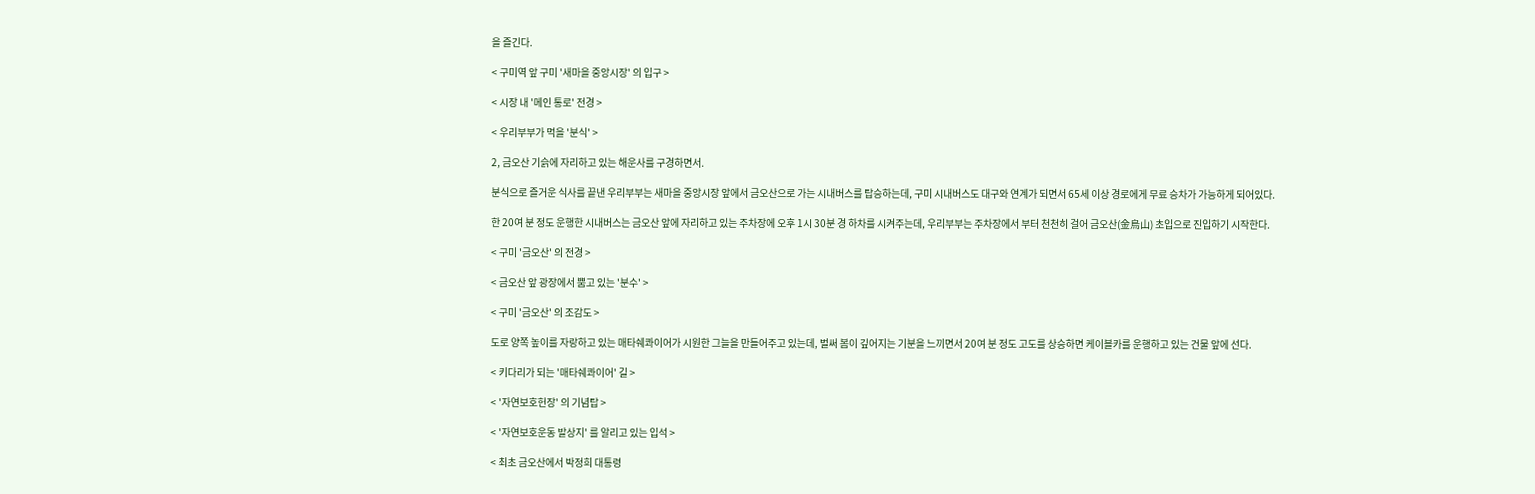을 즐긴다.

< 구미역 앞 구미 '새마을 중앙시장' 의 입구 >

< 시장 내 '메인 통로' 전경 >

< 우리부부가 먹을 '분식' >

2, 금오산 기슭에 자리하고 있는 해운사를 구경하면서.

분식으로 즐거운 식사를 끝낸 우리부부는 새마을 중앙시장 앞에서 금오산으로 가는 시내버스를 탑승하는데, 구미 시내버스도 대구와 연계가 되면서 65세 이상 경로에게 무료 승차가 가능하게 되어있다.

한 20여 분 정도 운행한 시내버스는 금오산 앞에 자리하고 있는 주차장에 오후 1시 30분 경 하차를 시켜주는데, 우리부부는 주차장에서 부터 천천히 걸어 금오산(金烏山) 초입으로 진입하기 시작한다.

< 구미 '금오산' 의 전경 >

< 금오산 앞 광장에서 뿜고 있는 '분수' >

< 구미 '금오산' 의 조감도 >

도로 양쪽 높이를 자랑하고 있는 매타쉐콰이어가 시원한 그늘을 만들어주고 있는데, 벌써 봄이 깊어지는 기분을 느끼면서 20여 분 정도 고도를 상승하면 케이블카를 운행하고 있는 건물 앞에 선다.

< 키다리가 되는 '매타쉐콰이어' 길 >

< '자연보호헌장' 의 기념탑 >

< '자연보호운동 발상지' 를 알리고 있는 입석 >

< 최초 금오산에서 박정희 대통령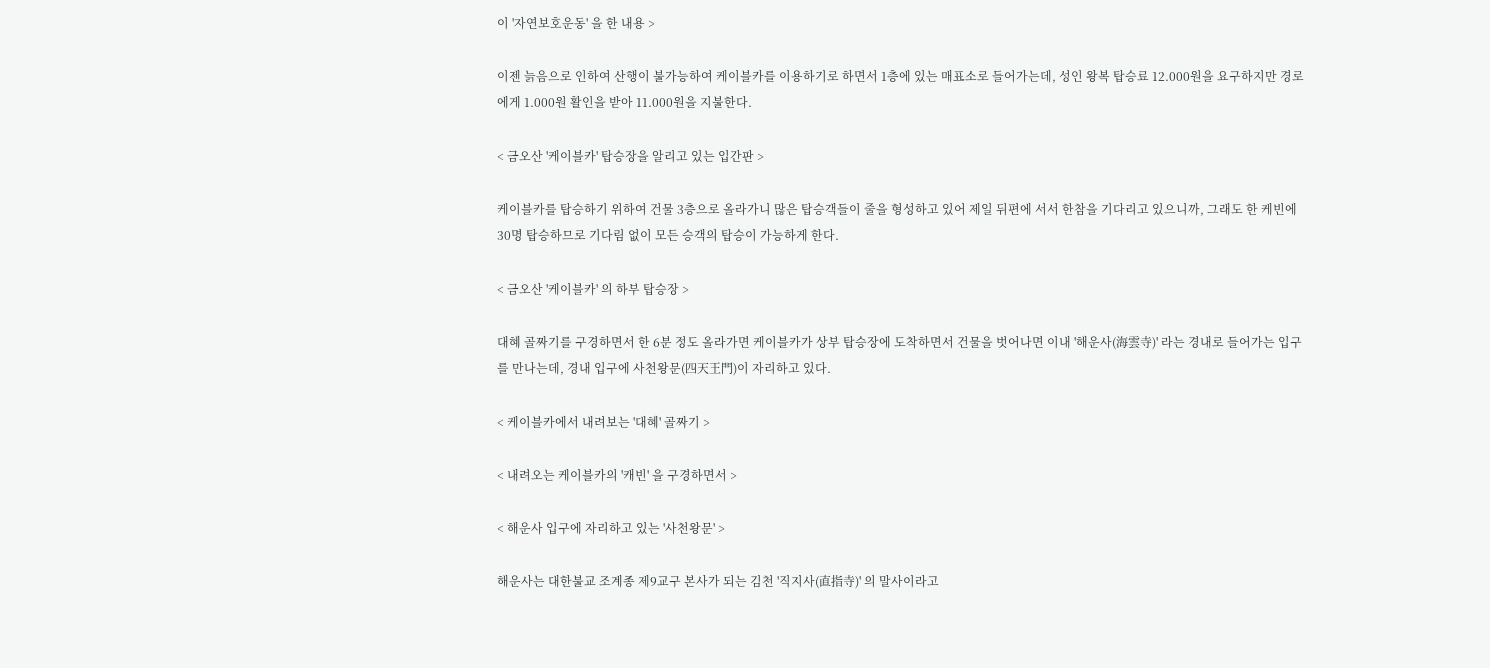이 '자연보호운동' 을 한 내용 >

이젠 늙음으로 인하여 산행이 불가능하여 케이블카를 이용하기로 하면서 1층에 있는 매표소로 들어가는데, 성인 왕복 탑승료 12.000원을 요구하지만 경로에게 1.000원 활인을 받아 11.000원을 지불한다.

< 금오산 '케이블카' 탑승장을 알리고 있는 입간판 >

케이블카를 탑승하기 위하여 건물 3층으로 올라가니 많은 탑승객들이 줄을 형성하고 있어 제일 뒤편에 서서 한참을 기다리고 있으니까, 그래도 한 케빈에 30명 탑승하므로 기다림 없이 모든 승객의 탑승이 가능하게 한다.

< 금오산 '케이블카' 의 하부 탑승장 >

대혜 골짜기를 구경하면서 한 6분 정도 올라가면 케이블카가 상부 탑승장에 도착하면서 건물을 벗어나면 이내 '해운사(海雲寺)' 라는 경내로 들어가는 입구를 만나는데, 경내 입구에 사천왕문(四天王門)이 자리하고 있다.

< 케이블카에서 내려보는 '대혜' 골짜기 >

< 내려오는 케이블카의 '캐빈' 을 구경하면서 >

< 해운사 입구에 자리하고 있는 '사천왕문' >

해운사는 대한불교 조계종 제9교구 본사가 되는 김천 '직지사(直指寺)' 의 말사이라고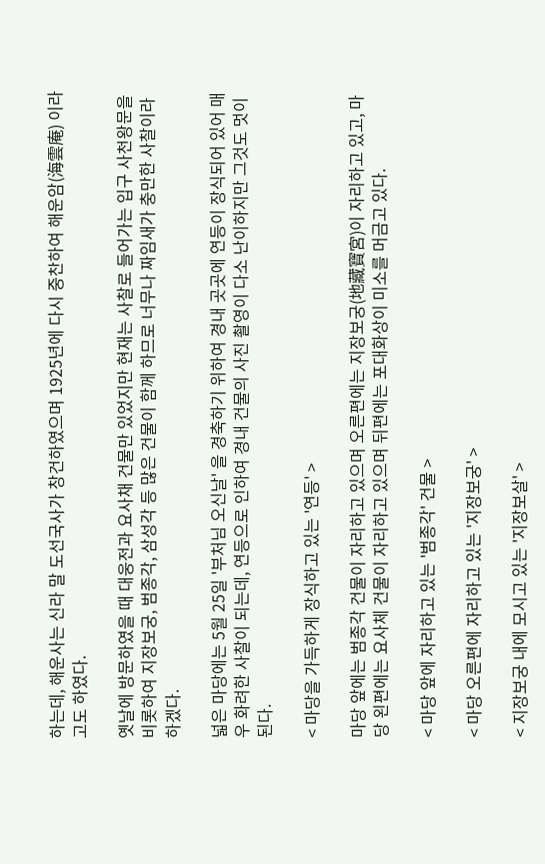하는데, 해운사는 신라 말 도선국사가 창건하였으며 1925년에 다시 중찬하여 해운암(海雲庵) 이라고도 하였다.

옛날에 방문하였을 때 대웅전과 요사채 건물만 있었지만 현재는 사찰로 들어가는 입구 사천왕문을 비롯하여 지장보궁, 범종각, 삼성각 등 많은 건물이 함께 하므로 너무나 짜임새가 충만한 사찰이라 하겠다.

넓은 마당에는 5월 25일 '부처님 오신날' 을 경축하기 위하여 경내 곳곳에 연등이 장식되어 있어 매우 화려한 사찰이 되는데, 연등으로 인하여 경내 건물의 사진 촬영이 다소 난이하지만 그것도 멋이 된다.

< 마당을 가득하게 장식하고 있는 '연등' >

마당 앞에는 범종각 건물이 자리하고 있으며 오른편에는 지장보궁(地藏寶宮)이 자리하고 있고, 마당 왼편에는 요사체 건물이 자리하고 있으며 뒤편에는 포대화상이 미소를 머금고 있다.

< 마당 앞에 자리하고 있는 '범종각' 건물 >

< 마당 오른편에 자리하고 있는 '지장보궁' >

< 지장보궁 내에 모시고 있는 '지장보살' >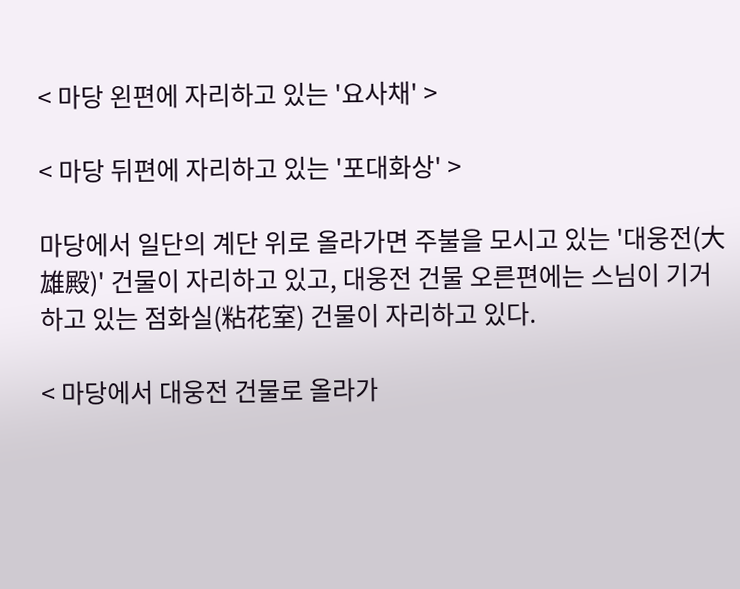< 마당 왼편에 자리하고 있는 '요사채' >

< 마당 뒤편에 자리하고 있는 '포대화상' >

마당에서 일단의 계단 위로 올라가면 주불을 모시고 있는 '대웅전(大雄殿)' 건물이 자리하고 있고, 대웅전 건물 오른편에는 스님이 기거하고 있는 점화실(粘花室) 건물이 자리하고 있다.

< 마당에서 대웅전 건물로 올라가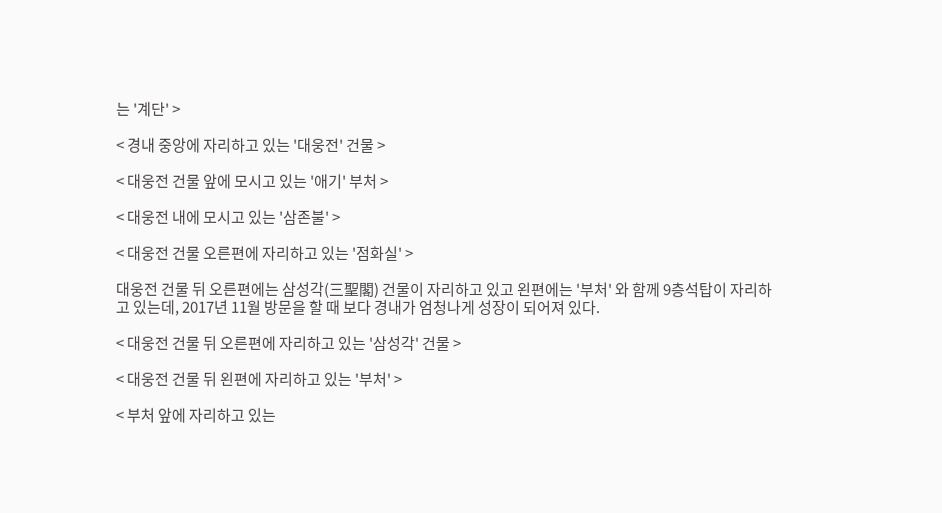는 '계단' >

< 경내 중앙에 자리하고 있는 '대웅전' 건물 >

< 대웅전 건물 앞에 모시고 있는 '애기' 부처 >

< 대웅전 내에 모시고 있는 '삼존불' >

< 대웅전 건물 오른편에 자리하고 있는 '점화실' >

대웅전 건물 뒤 오른편에는 삼성각(三聖閣) 건물이 자리하고 있고 왼편에는 '부처' 와 함께 9층석탑이 자리하고 있는데, 2017년 11월 방문을 할 때 보다 경내가 엄청나게 성장이 되어져 있다.

< 대웅전 건물 뒤 오른편에 자리하고 있는 '삼성각' 건물 >

< 대웅전 건물 뒤 왼편에 자리하고 있는 '부처' >

< 부처 앞에 자리하고 있는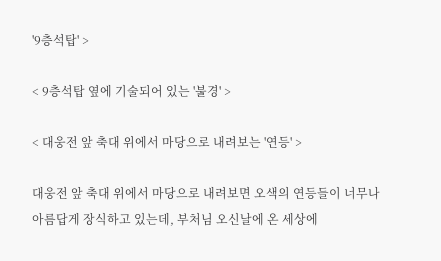'9층석탑' >

< 9층석탑 옆에 기술되어 있는 '불경' >

< 대웅전 앞 축대 위에서 마당으로 내려보는 '연등' >

대웅전 앞 축대 위에서 마당으로 내려보면 오색의 연등들이 너무나 아름답게 장식하고 있는데, 부처님 오신날에 온 세상에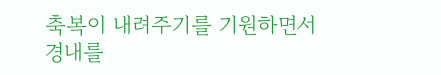축복이 내려주기를 기원하면서 경내를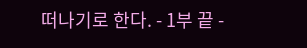떠나기로 한다. - 1부 끝 -